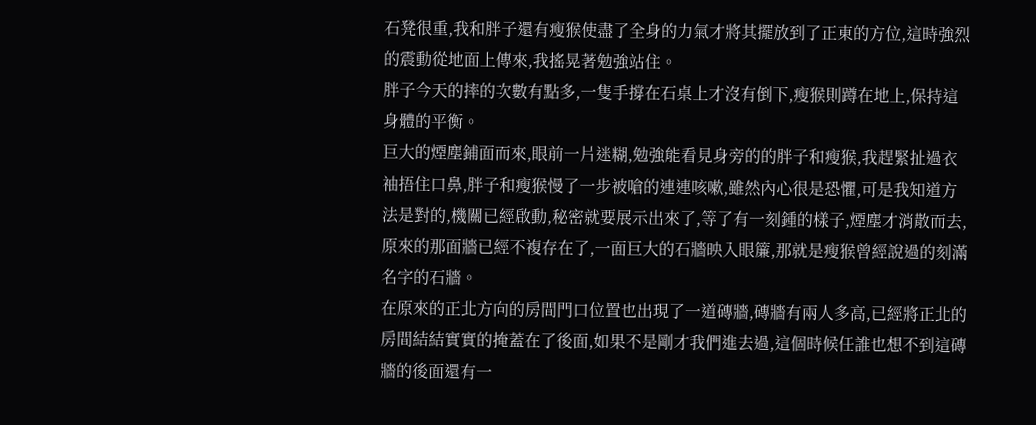石凳很重,我和胖子還有瘦猴使盡了全身的力氣才將其擺放到了正東的方位,這時強烈的震動從地面上傳來,我搖晃著勉強站住。
胖子今天的摔的次數有點多,一隻手撐在石桌上才沒有倒下,瘦猴則蹲在地上,保持這身體的平衡。
巨大的煙塵鋪面而來,眼前一片迷糊,勉強能看見身旁的的胖子和瘦猴,我趕緊扯過衣袖捂住口鼻,胖子和瘦猴慢了一步被嗆的連連咳嗽,雖然內心很是恐懼,可是我知道方法是對的,機關已經啟動,秘密就要展示出來了,等了有一刻鍾的樣子,煙塵才消散而去,原來的那面牆已經不複存在了,一面巨大的石牆映入眼簾,那就是瘦猴曾經說過的刻滿名字的石牆。
在原來的正北方向的房間門口位置也出現了一道磚牆,磚牆有兩人多高,已經將正北的房間結結實實的掩蓋在了後面,如果不是剛才我們進去過,這個時候任誰也想不到這磚牆的後面還有一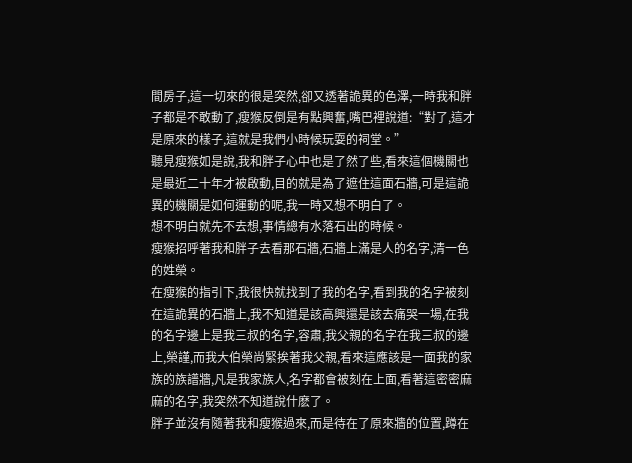間房子,這一切來的很是突然,卻又透著詭異的色澤,一時我和胖子都是不敢動了,瘦猴反倒是有點興奮,嘴巴裡說道:“對了,這才是原來的樣子,這就是我們小時候玩耍的祠堂。”
聽見瘦猴如是說,我和胖子心中也是了然了些,看來這個機關也是最近二十年才被啟動,目的就是為了遮住這面石牆,可是這詭異的機關是如何運動的呢,我一時又想不明白了。
想不明白就先不去想,事情總有水落石出的時候。
瘦猴招呼著我和胖子去看那石牆,石牆上滿是人的名字,清一色的姓榮。
在瘦猴的指引下,我很快就找到了我的名字,看到我的名字被刻在這詭異的石牆上,我不知道是該高興還是該去痛哭一場,在我的名字邊上是我三叔的名字,容肅,我父親的名字在我三叔的邊上,榮謹,而我大伯榮尚緊挨著我父親,看來這應該是一面我的家族的族譜牆,凡是我家族人,名字都會被刻在上面,看著這密密麻麻的名字,我突然不知道說什麽了。
胖子並沒有隨著我和瘦猴過來,而是待在了原來牆的位置,蹲在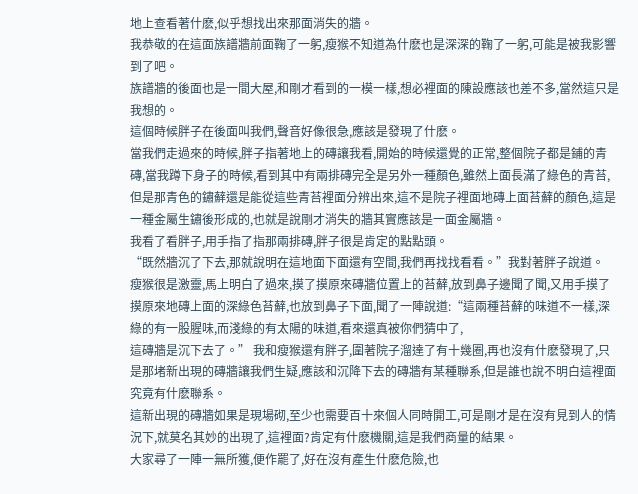地上查看著什麽,似乎想找出來那面消失的牆。
我恭敬的在這面族譜牆前面鞠了一躬,瘦猴不知道為什麽也是深深的鞠了一躬,可能是被我影響到了吧。
族譜牆的後面也是一間大屋,和剛才看到的一模一樣,想必裡面的陳設應該也差不多,當然這只是我想的。
這個時候胖子在後面叫我們,聲音好像很急,應該是發現了什麽。
當我們走過來的時候,胖子指著地上的磚讓我看,開始的時候還覺的正常,整個院子都是鋪的青磚,當我蹲下身子的時候,看到其中有兩排磚完全是另外一種顏色,雖然上面長滿了綠色的青苔,但是那青色的鏽蘚還是能從這些青苔裡面分辨出來,這不是院子裡面地磚上面苔蘚的顏色,這是一種金屬生鏽後形成的,也就是說剛才消失的牆其實應該是一面金屬牆。
我看了看胖子,用手指了指那兩排磚,胖子很是肯定的點點頭。
“既然牆沉了下去,那就說明在這地面下面還有空間,我們再找找看看。”我對著胖子說道。
瘦猴很是激靈,馬上明白了過來,摸了摸原來磚牆位置上的苔蘚,放到鼻子邊聞了聞,又用手摸了摸原來地磚上面的深綠色苔蘚,也放到鼻子下面,聞了一陣說道:“這兩種苔蘚的味道不一樣,深綠的有一股腥味,而淺綠的有太陽的味道,看來還真被你們猜中了,
這磚牆是沉下去了。” 我和瘦猴還有胖子,圍著院子溜達了有十幾圈,再也沒有什麽發現了,只是那堵新出現的磚牆讓我們生疑,應該和沉降下去的磚牆有某種聯系,但是誰也說不明白這裡面究竟有什麽聯系。
這新出現的磚牆如果是現場砌,至少也需要百十來個人同時開工,可是剛才是在沒有見到人的情況下,就莫名其妙的出現了,這裡面?肯定有什麽機關,這是我們商量的結果。
大家尋了一陣一無所獲,便作罷了,好在沒有產生什麽危險,也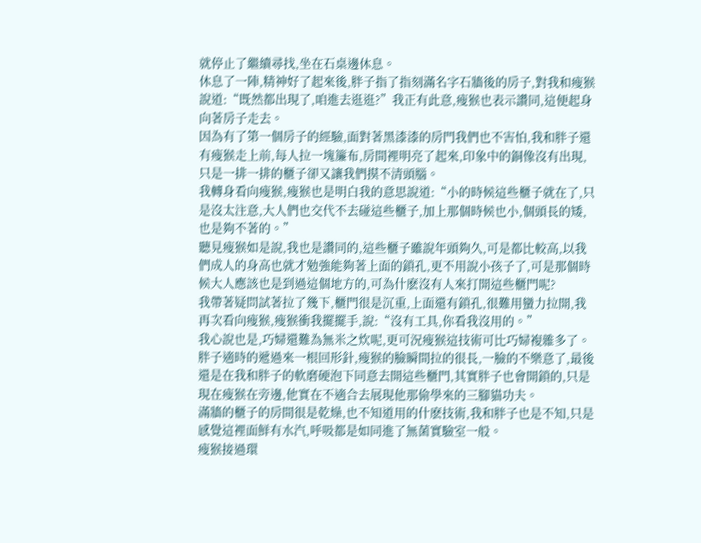就停止了繼續尋找,坐在石桌邊休息。
休息了一陣,精神好了起來後,胖子指了指刻滿名字石牆後的房子,對我和瘦猴說道:“既然都出現了,咱進去逛逛?”我正有此意,瘦猴也表示讚同,這便起身向著房子走去。
因為有了第一個房子的經驗,面對著黑漆漆的房門我們也不害怕,我和胖子還有瘦猴走上前,每人拉一塊簾布,房間裡明亮了起來,印象中的銅像沒有出現,只是一排一排的櫃子卻又讓我們摸不清頭腦。
我轉身看向瘦猴,瘦猴也是明白我的意思說道:“小的時候這些櫃子就在了,只是沒太注意,大人們也交代不去碰這些櫃子,加上那個時候也小,個頭長的矮,也是夠不著的。”
聽見瘦猴如是說,我也是讚同的,這些櫃子雖說年頭夠久,可是都比較高,以我們成人的身高也就才勉強能夠著上面的鎖孔,更不用說小孩子了,可是那個時候大人應該也是到過這個地方的,可為什麽沒有人來打開這些櫃門呢?
我帶著疑問試著拉了幾下,櫃門很是沉重,上面還有鎖孔,很難用蠻力拉開,我再次看向瘦猴,瘦猴衝我擺擺手,說:“沒有工具,你看我沒用的。”
我心說也是,巧婦還難為無米之炊呢,更可況瘦猴這技術可比巧婦複雜多了。
胖子適時的遞過來一根回形針,瘦猴的臉瞬間拉的很長,一臉的不樂意了,最後還是在我和胖子的軟磨硬泡下同意去開這些櫃門,其實胖子也會開鎖的,只是現在瘦猴在旁邊,他實在不適合去展現他那偷學來的三腳貓功夫。
滿牆的櫃子的房間很是乾燥,也不知道用的什麽技術,我和胖子也是不知,只是感覺這裡面鮮有水汽,呼吸都是如同進了無菌實驗室一般。
瘦猴接過環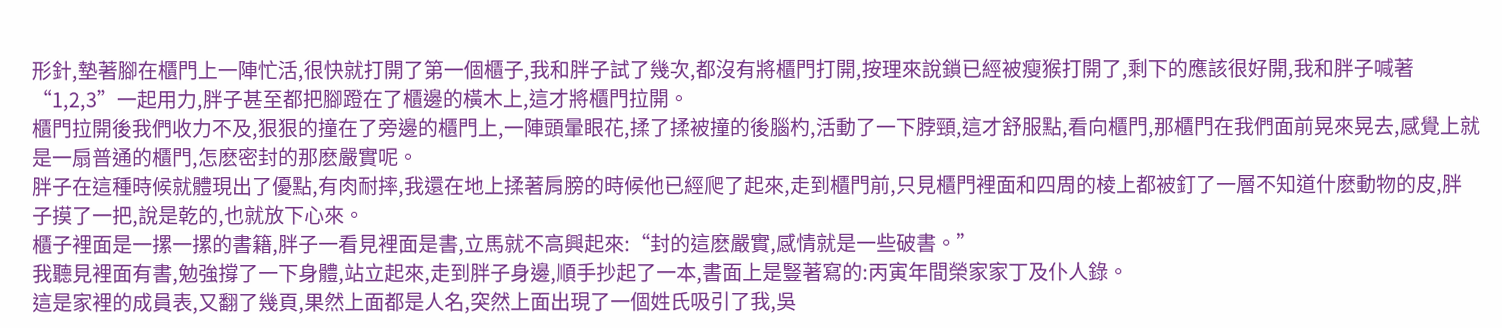形針,墊著腳在櫃門上一陣忙活,很快就打開了第一個櫃子,我和胖子試了幾次,都沒有將櫃門打開,按理來說鎖已經被瘦猴打開了,剩下的應該很好開,我和胖子喊著“1,2,3”一起用力,胖子甚至都把腳蹬在了櫃邊的橫木上,這才將櫃門拉開。
櫃門拉開後我們收力不及,狠狠的撞在了旁邊的櫃門上,一陣頭暈眼花,揉了揉被撞的後腦杓,活動了一下脖頸,這才舒服點,看向櫃門,那櫃門在我們面前晃來晃去,感覺上就是一扇普通的櫃門,怎麽密封的那麽嚴實呢。
胖子在這種時候就體現出了優點,有肉耐摔,我還在地上揉著肩膀的時候他已經爬了起來,走到櫃門前,只見櫃門裡面和四周的棱上都被釘了一層不知道什麽動物的皮,胖子摸了一把,說是乾的,也就放下心來。
櫃子裡面是一摞一摞的書籍,胖子一看見裡面是書,立馬就不高興起來:“封的這麽嚴實,感情就是一些破書。”
我聽見裡面有書,勉強撐了一下身體,站立起來,走到胖子身邊,順手抄起了一本,書面上是豎著寫的:丙寅年間榮家家丁及仆人錄。
這是家裡的成員表,又翻了幾頁,果然上面都是人名,突然上面出現了一個姓氏吸引了我,吳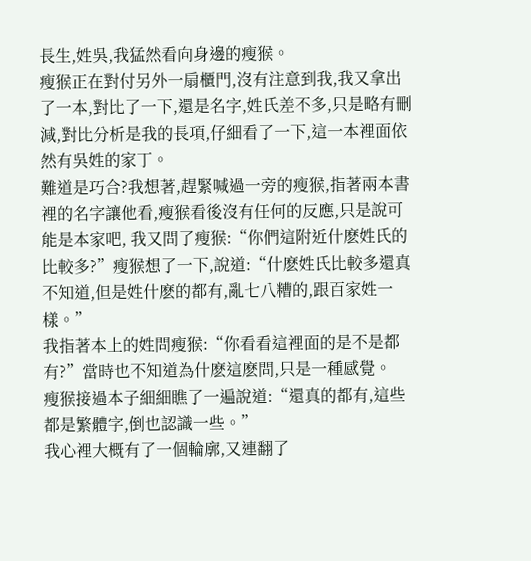長生,姓吳,我猛然看向身邊的瘦猴。
瘦猴正在對付另外一扇櫃門,沒有注意到我,我又拿出了一本,對比了一下,還是名字,姓氏差不多,只是略有刪減,對比分析是我的長項,仔細看了一下,這一本裡面依然有吳姓的家丁。
難道是巧合?我想著,趕緊喊過一旁的瘦猴,指著兩本書裡的名字讓他看,瘦猴看後沒有任何的反應,只是說可能是本家吧, 我又問了瘦猴:“你們這附近什麽姓氏的比較多?”瘦猴想了一下,說道:“什麽姓氏比較多還真不知道,但是姓什麽的都有,亂七八糟的,跟百家姓一樣。”
我指著本上的姓問瘦猴:“你看看這裡面的是不是都有?”當時也不知道為什麽這麽問,只是一種感覺。
瘦猴接過本子細細瞧了一遍說道:“還真的都有,這些都是繁體字,倒也認識一些。”
我心裡大概有了一個輪廓,又連翻了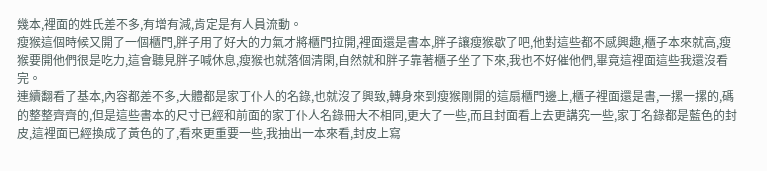幾本,裡面的姓氏差不多,有增有減,肯定是有人員流動。
瘦猴這個時候又開了一個櫃門,胖子用了好大的力氣才將櫃門拉開,裡面還是書本,胖子讓瘦猴歇了吧,他對這些都不感興趣,櫃子本來就高,瘦猴要開他們很是吃力,這會聽見胖子喊休息,瘦猴也就落個清閑,自然就和胖子靠著櫃子坐了下來,我也不好催他們,畢竟這裡面這些我還沒看完。
連續翻看了基本,內容都差不多,大體都是家丁仆人的名錄,也就沒了興致,轉身來到瘦猴剛開的這扇櫃門邊上,櫃子裡面還是書,一摞一摞的,碼的整整齊齊的,但是這些書本的尺寸已經和前面的家丁仆人名錄冊大不相同,更大了一些,而且封面看上去更講究一些,家丁名錄都是藍色的封皮,這裡面已經換成了黃色的了,看來更重要一些,我抽出一本來看,封皮上寫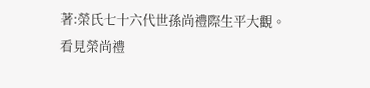著:榮氏七十六代世孫尚禮際生平大觀。
看見榮尚禮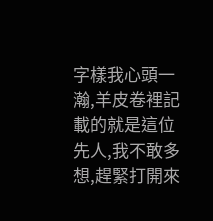字樣我心頭一瀚,羊皮卷裡記載的就是這位先人,我不敢多想,趕緊打開來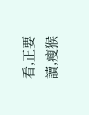看,正要讀,瘦猴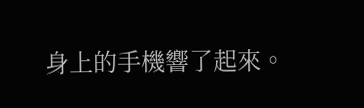身上的手機響了起來。